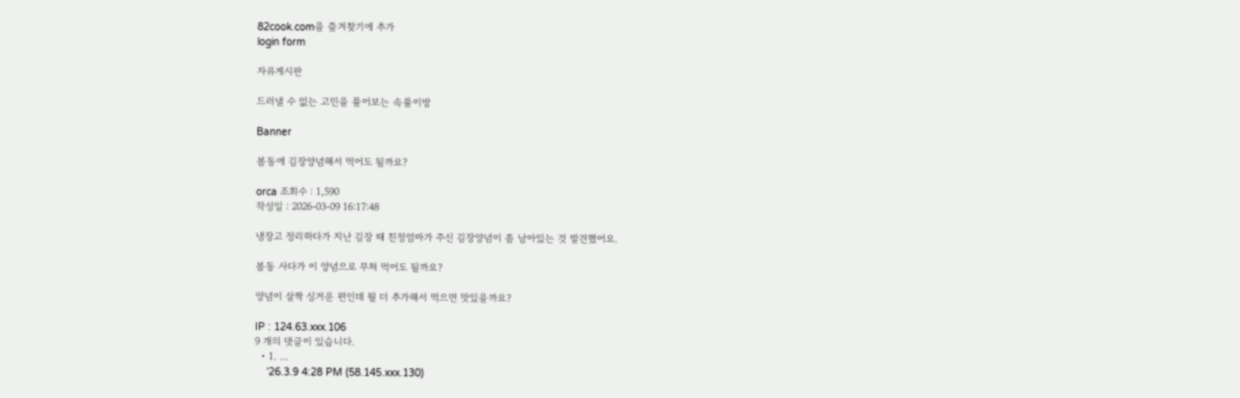82cook.com을 즐겨찾기에 추가
login form

자유게시판

드러낼 수 없는 고민을 풀어보는 속풀이방

Banner

봄동에 김장양념해서 먹어도 될까요?

orca 조회수 : 1,590
작성일 : 2026-03-09 16:17:48

냉장고 정리하다가 지난 김장 때 친정엄마가 주신 김장양념이 좀 남아있는 것 발견했어요.

봄동 사다가 이 양념으로 무쳐 먹어도 될까요?

양념이 살짝 싱거운 편인데 뭘 더 추가해서 먹으면 맛있을까요?

IP : 124.63.xxx.106
9 개의 댓글이 있습니다.
  • 1. ...
    '26.3.9 4:28 PM (58.145.xxx.130)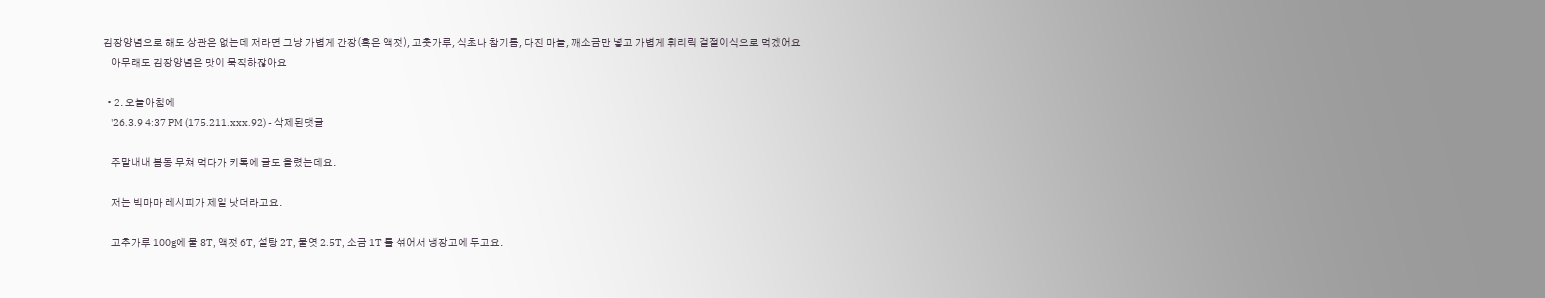김장양념으로 해도 상관은 없는데 저라면 그냥 가볍게 간장(혹은 액젓), 고춧가루, 식초나 참기름, 다진 마늘, 깨소금만 넣고 가볍게 휘리릭 겉절이식으로 먹겠어요
    아무래도 김장양념은 맛이 묵직하잖아요

  • 2. 오늘아침에
    '26.3.9 4:37 PM (175.211.xxx.92) - 삭제된댓글

    주말내내 봄동 무쳐 먹다가 키톡에 글도 올렸는데요.

    저는 빅마마 레시피가 제일 낫더라고요.

    고추가루 100g에 물 8T, 액젓 6T, 설탕 2T, 물엿 2.5T, 소금 1T 를 섞어서 냉장고에 두고요.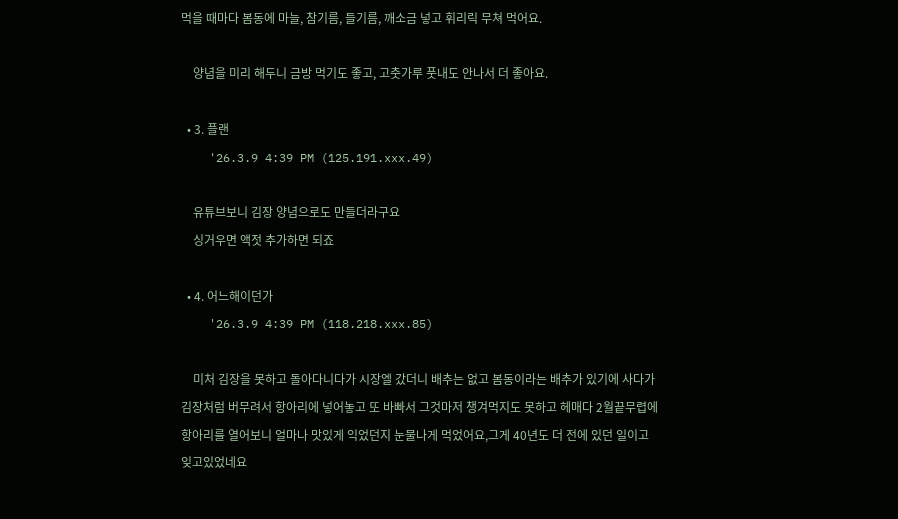먹을 때마다 봄동에 마늘, 참기름, 들기름, 깨소금 넣고 휘리릭 무쳐 먹어요.

    양념을 미리 해두니 금방 먹기도 좋고, 고춧가루 풋내도 안나서 더 좋아요.

  • 3. 플랜
    '26.3.9 4:39 PM (125.191.xxx.49)

    유튜브보니 김장 양념으로도 만들더라구요
    싱거우면 액젓 추가하면 되죠

  • 4. 어느해이던가
    '26.3.9 4:39 PM (118.218.xxx.85)

    미처 김장을 못하고 돌아다니다가 시장엘 갔더니 배추는 없고 봄동이라는 배추가 있기에 사다가 김장처럼 버무려서 항아리에 넣어놓고 또 바빠서 그것마저 챙겨먹지도 못하고 헤매다 2월끝무렵에 항아리를 열어보니 얼마나 맛있게 익었던지 눈물나게 먹었어요,그게 40년도 더 전에 있던 일이고 잊고있었네요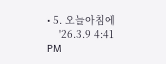• 5. 오늘아침에
    '26.3.9 4:41 PM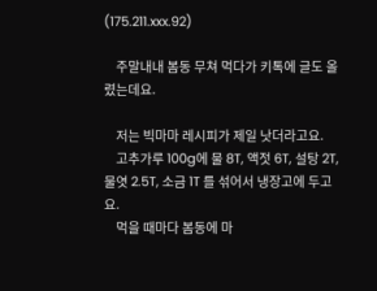(175.211.xxx.92)

    주말내내 봄동 무쳐 먹다가 키톡에 글도 올렸는데요.

    저는 빅마마 레시피가 제일 낫더라고요.
    고추가루 100g에 물 8T, 액젓 6T, 설탕 2T, 물엿 2.5T, 소금 1T 를 섞어서 냉장고에 두고요.
    먹을 때마다 봄동에 마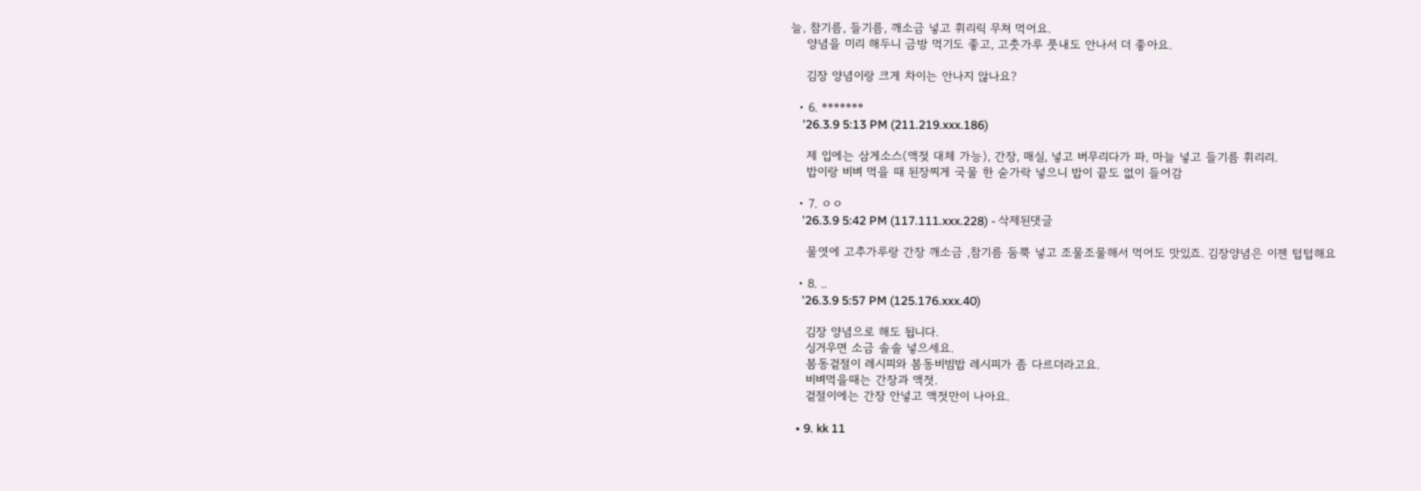늘, 참기름, 들기름, 깨소금 넣고 휘리릭 무쳐 먹어요.
    양념을 미리 해두니 금방 먹기도 좋고, 고춧가루 풋내도 안나서 더 좋아요.

    김장 양념이랑 크게 차이는 안나지 않나요?

  • 6. *******
    '26.3.9 5:13 PM (211.219.xxx.186)

    제 입에는 삼게소스(액젖 대체 가능), 간장, 매실, 넣고 버무리다가 파, 마늘 넣고 들기름 휘리리.
    밥이랑 비벼 먹을 때 된장찌게 국물 한 숟가락 넣으니 밥이 끝도 없이 들어감

  • 7. ㅇㅇ
    '26.3.9 5:42 PM (117.111.xxx.228) - 삭제된댓글

    물엿에 고추가루랑 간장 깨소금 ,참기름 둠뿍 넣고 조물조물해서 먹어도 맛있죠. 김장양념은 이젠 텁텁해요

  • 8. ..
    '26.3.9 5:57 PM (125.176.xxx.40)

    김장 양념으로 해도 됩니다.
    싱거우면 소금 솔솔 넣으세요.
    봄동겉절이 레시피와 봄동비빔밥 레시피가 좀 다르더라고요.
    비벼먹을때는 간장과 액젓.
    겉절이에는 간장 안넣고 액젓만이 나아요.

  • 9. kk 11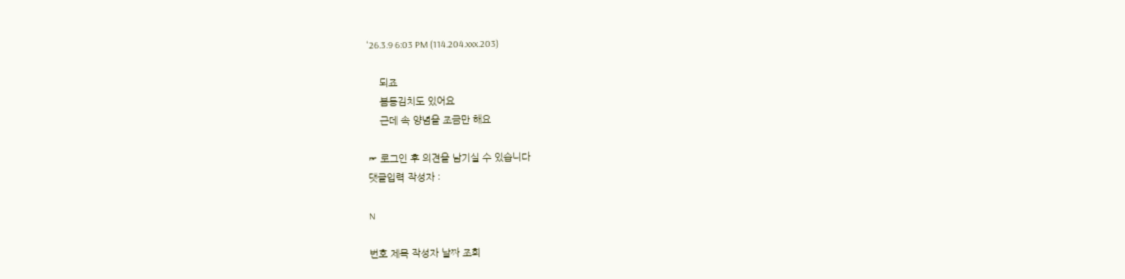'26.3.9 6:03 PM (114.204.xxx.203)

    되죠
    봄동김치도 있어요
    근데 속 양념을 조금만 해요

☞ 로그인 후 의견을 남기실 수 있습니다
댓글입력 작성자 :

N

번호 제목 작성자 날짜 조회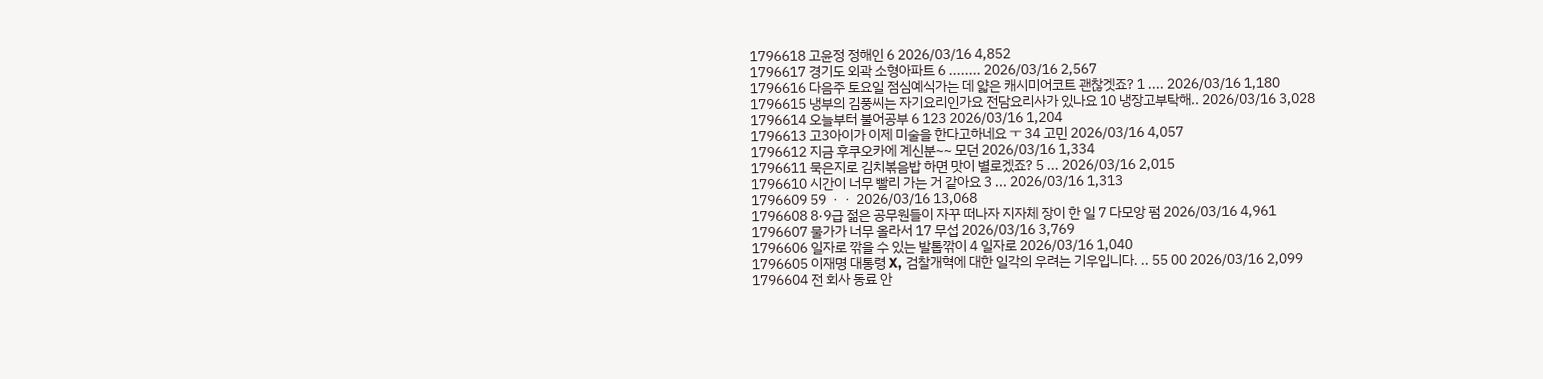1796618 고윤정 정해인 6 2026/03/16 4,852
1796617 경기도 외곽 소형아파트 6 ........ 2026/03/16 2,567
1796616 다음주 토요일 점심예식가는 데 얇은 캐시미어코트 괜찮겟죠? 1 .... 2026/03/16 1,180
1796615 냉부의 김풍씨는 자기요리인가요 전담요리사가 있나요 10 냉장고부탁해.. 2026/03/16 3,028
1796614 오늘부터 불어공부 6 123 2026/03/16 1,204
1796613 고3아이가 이제 미술을 한다고하네요 ㅜ 34 고민 2026/03/16 4,057
1796612 지금 후쿠오카에 계신분~~ 모던 2026/03/16 1,334
1796611 묵은지로 김치볶음밥 하면 맛이 별로겠죠? 5 ... 2026/03/16 2,015
1796610 시간이 너무 빨리 가는 거 같아요 3 ... 2026/03/16 1,313
1796609 59 ㆍㆍ 2026/03/16 13,068
1796608 8·9급 젊은 공무원들이 자꾸 떠나자 지자체 장이 한 일 7 다모앙 펌 2026/03/16 4,961
1796607 물가가 너무 올라서 17 무섭 2026/03/16 3,769
1796606 일자로 깎을 수 있는 발톱깎이 4 일자로 2026/03/16 1,040
1796605 이재명 대통령 X, 검찰개혁에 대한 일각의 우려는 기우입니다. .. 55 00 2026/03/16 2,099
1796604 전 회사 동료 안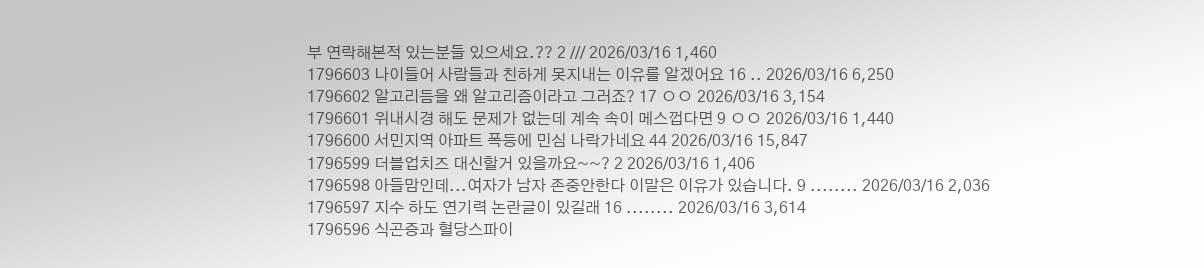부 연락해본적 있는분들 있으세요.?? 2 /// 2026/03/16 1,460
1796603 나이들어 사람들과 친하게 못지내는 이유를 알겠어요 16 .. 2026/03/16 6,250
1796602 알고리듬을 왜 알고리즘이라고 그러죠? 17 ㅇㅇ 2026/03/16 3,154
1796601 위내시경 해도 문제가 없는데 계속 속이 메스껍다면 9 ㅇㅇ 2026/03/16 1,440
1796600 서민지역 아파트 폭등에 민심 나락가네요 44 2026/03/16 15,847
1796599 더블업치즈 대신할거 있을까요~~? 2 2026/03/16 1,406
1796598 아들맘인데...여자가 남자 존중안한다 이말은 이유가 있습니다. 9 ........ 2026/03/16 2,036
1796597 지수 하도 연기력 논란글이 있길래 16 ........ 2026/03/16 3,614
1796596 식곤증과 혈당스파이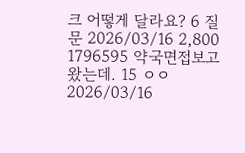크 어떻게 달라요? 6 질문 2026/03/16 2,800
1796595 약국면접보고 왔는데. 15 ㅇㅇ 2026/03/16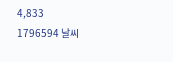4,833
1796594 날씨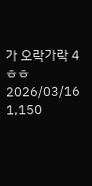가 오락가락 4 ㅎㅎ 2026/03/16 1,150